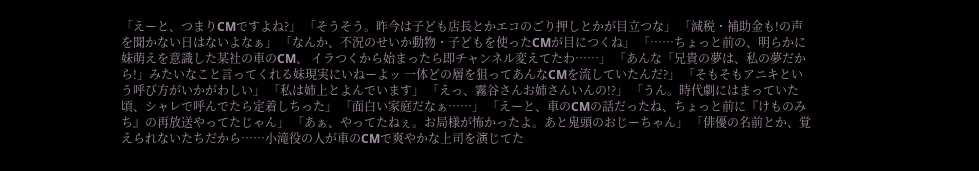「えーと、つまりCMですよね?」 「そうそう。昨今は子ども店長とかエコのごり押しとかが目立つな」 「減税・補助金も!の声を聞かない日はないよなぁ」 「なんか、不況のせいか動物・子どもを使ったCMが目につくね」 「……ちょっと前の、明らかに妹萌えを意識した某社の車のCM、 イラつくから始まったら即チャンネル変えてたわ……」 「あんな「兄貴の夢は、私の夢だから!」みたいなこと言ってくれる妹現実にいねーよッ 一体どの層を狙ってあんなCMを流していたんだ?」 「そもそもアニキという呼び方がいかがわしい」 「私は姉上とよんでいます」 「えっ、霧谷さんお姉さんいんの!?」 「うん。時代劇にはまっていた頃、シャレで呼んでたら定着しちった」 「面白い家庭だなぁ……」 「えーと、車のCMの話だったね、ちょっと前に『けものみち』の再放送やってたじゃん」 「あぁ、やってたねぇ。お局様が怖かったよ。あと鬼頭のおじーちゃん」 「俳優の名前とか、覚えられないたちだから……小滝役の人が車のCMで爽やかな上司を演じてた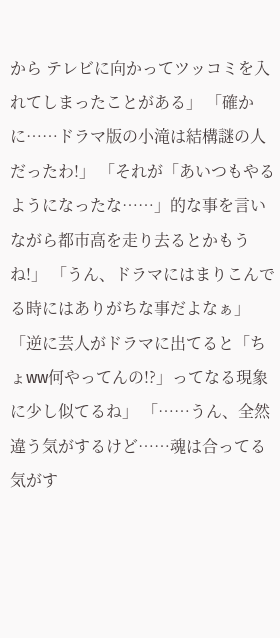から テレビに向かってツッコミを入れてしまったことがある」 「確かに……ドラマ版の小滝は結構謎の人だったわ!」 「それが「あいつもやるようになったな……」的な事を言いながら都市高を走り去るとかもうね!」 「うん、ドラマにはまりこんでる時にはありがちな事だよなぁ」 「逆に芸人がドラマに出てると「ちょww何やってんの!?」ってなる現象に少し似てるね」 「……うん、全然違う気がするけど……魂は合ってる気がす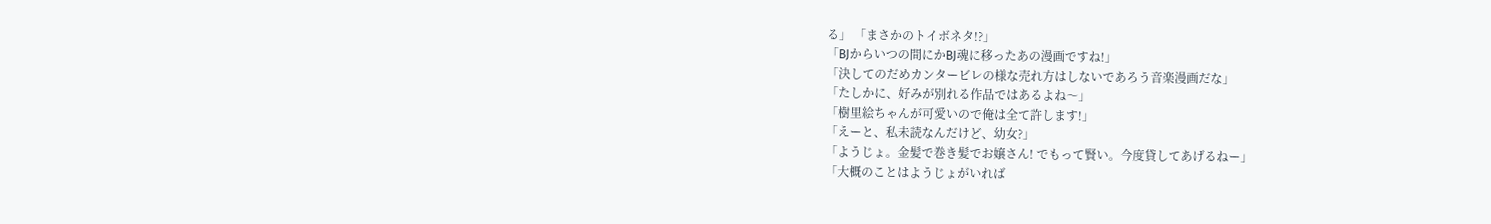る」 「まさかのトイボネタ!?」
「BJからいつの間にかBJ魂に移ったあの漫画ですね!」
「決してのだめカンタービレの様な売れ方はしないであろう音楽漫画だな」
「たしかに、好みが別れる作品ではあるよね〜」
「樹里絵ちゃんが可愛いので俺は全て許します!」
「えーと、私未読なんだけど、幼女?」
「ようじょ。金髪で巻き髪でお嬢さん! でもって賢い。今度貸してあげるねー」
「大概のことはようじょがいれば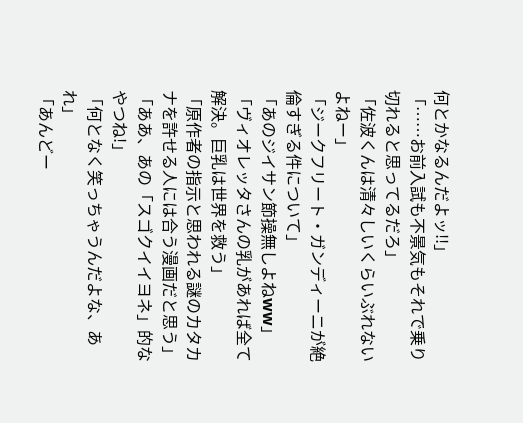何とかなるんだよッ!!」
「……お前入試も不景気もそれで乗り切れると思ってるだろ」
「佐波くんは清々しいくらいぶれないよねー」
「ジークフリート・ガンディーニが絶倫すぎる件について」
「あのジイサン節操無しよねww」
「ヴィオレッタさんの乳があれば全て解決。巨乳は世界を救う」
「原作者の指示と思われる謎のカタカナを許せる人には合う漫画だと思う」
「ああ、あの「スゴクイイヨネ」的なやつね!」
「何となく笑っちゃうんだよな、あれ」
「あんどー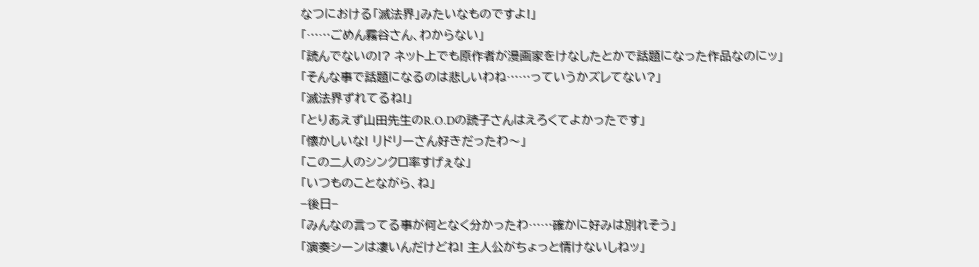なつにおける「滅法界」みたいなものですよ!」
「……ごめん霧谷さん、わからない」
「読んでないの!? ネット上でも原作者が漫画家をけなしたとかで話題になった作品なのにッ」
「そんな事で話題になるのは悲しいわね……っていうかズレてない?」
「滅法界ずれてるね!」
「とりあえず山田先生のR.O.Dの読子さんはえろくてよかったです」
「懐かしいな! リドリーさん好きだったわ〜」
「この二人のシンクロ率すげぇな」
「いつものことながら、ね」
−後日−
「みんなの言ってる事が何となく分かったわ……確かに好みは別れそう」
「演奏シーンは凄いんだけどね! 主人公がちょっと情けないしねッ」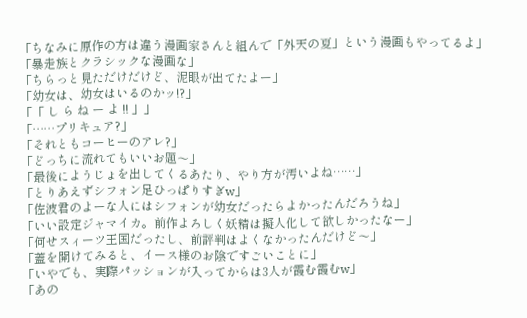「ちなみに原作の方は違う漫画家さんと組んで「外天の夏」という漫画もやってるよ」
「暴走族とクラシックな漫画な」
「ちらっと見ただけだけど、泥眼が出てたよー」
「幼女は、幼女はいるのかッ!?」
「「 し ら ね ー よ !! 」」
「……プリキュア?」
「それともコーヒーのアレ?」
「どっちに流れてもいいお題〜」
「最後にようじょを出してくるあたり、やり方が汚いよね……」
「とりあえずシフォン足ひっぱりすぎw」
「佐波君のよーな人にはシフォンが幼女だったらよかったんだろうね」
「いい設定ジャマイカ。前作よろしく妖精は擬人化して欲しかったなー」
「何せスィーツ王国だったし、前評判はよくなかったんだけど〜」
「蓋を開けてみると、イース様のお陰ですごいことに」
「いやでも、実際パッションが入ってからは3人が霞む霞むw」
「あの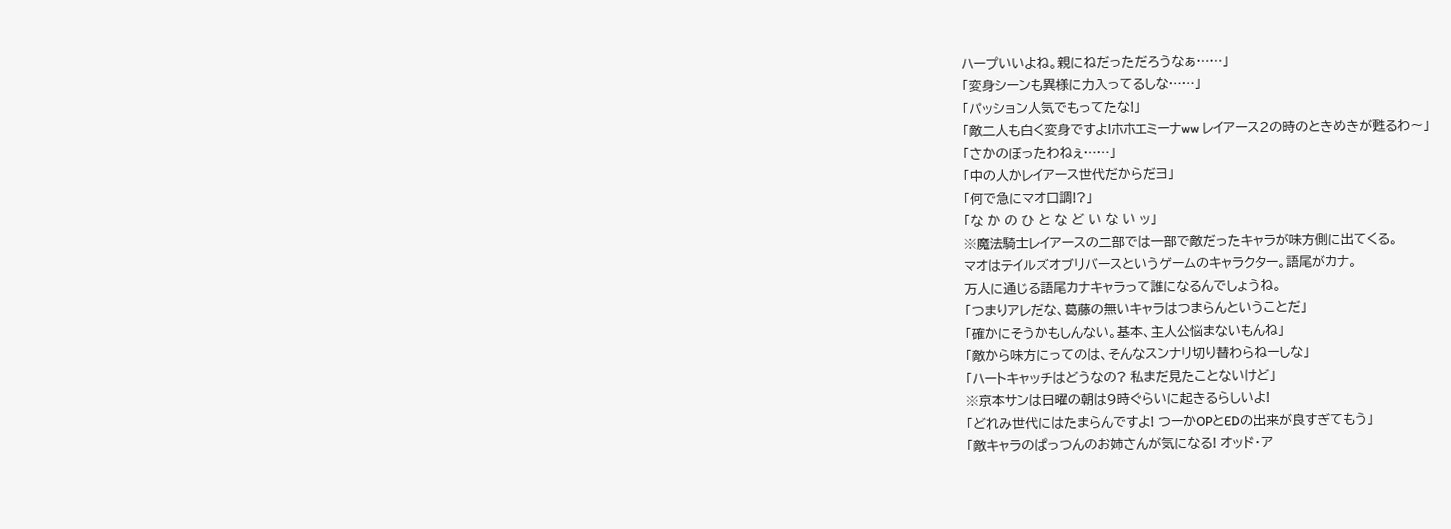ハープいいよね。親にねだっただろうなぁ……」
「変身シーンも異様に力入ってるしな……」
「パッション人気でもってたな!」
「敵二人も白く変身ですよ!ホホエミーナww レイアース2の時のときめきが甦るわ〜」
「さかのぼったわねぇ……」
「中の人かレイアース世代だからだヨ」
「何で急にマオ口調!?」
「な か の ひ と な ど い な い ッ」
※魔法騎士レイアースの二部では一部で敵だったキャラが味方側に出てくる。
マオはテイルズオブリバースというゲームのキャラクター。語尾がカナ。
万人に通じる語尾カナキャラって誰になるんでしょうね。
「つまりアレだな、葛藤の無いキャラはつまらんということだ」
「確かにそうかもしんない。基本、主人公悩まないもんね」
「敵から味方にってのは、そんなスンナリ切り替わらねーしな」
「ハートキャッチはどうなの? 私まだ見たことないけど」
※京本サンは日曜の朝は9時ぐらいに起きるらしいよ!
「どれみ世代にはたまらんですよ! つーかOPとEDの出来が良すぎてもう」
「敵キャラのぱっつんのお姉さんが気になる! オッド・ア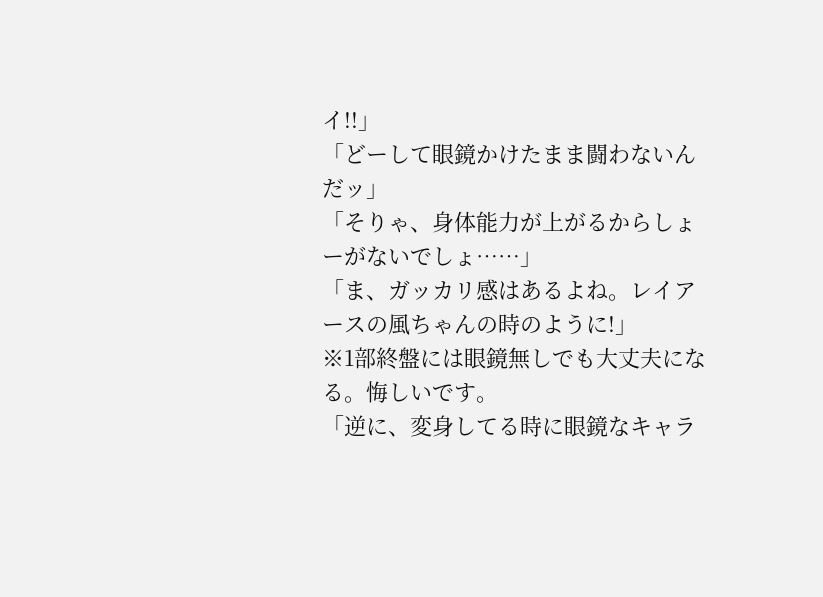イ!!」
「どーして眼鏡かけたまま闘わないんだッ」
「そりゃ、身体能力が上がるからしょーがないでしょ……」
「ま、ガッカリ感はあるよね。レイアースの風ちゃんの時のように!」
※1部終盤には眼鏡無しでも大丈夫になる。悔しいです。
「逆に、変身してる時に眼鏡なキャラ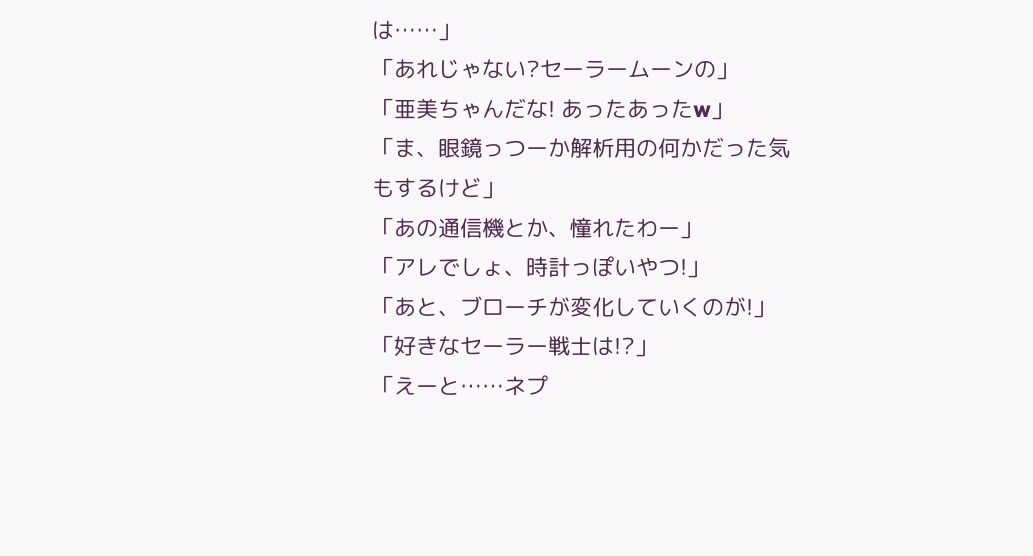は……」
「あれじゃない?セーラームーンの」
「亜美ちゃんだな! あったあったw」
「ま、眼鏡っつーか解析用の何かだった気もするけど」
「あの通信機とか、憧れたわー」
「アレでしょ、時計っぽいやつ!」
「あと、ブローチが変化していくのが!」
「好きなセーラー戦士は!?」
「えーと……ネプ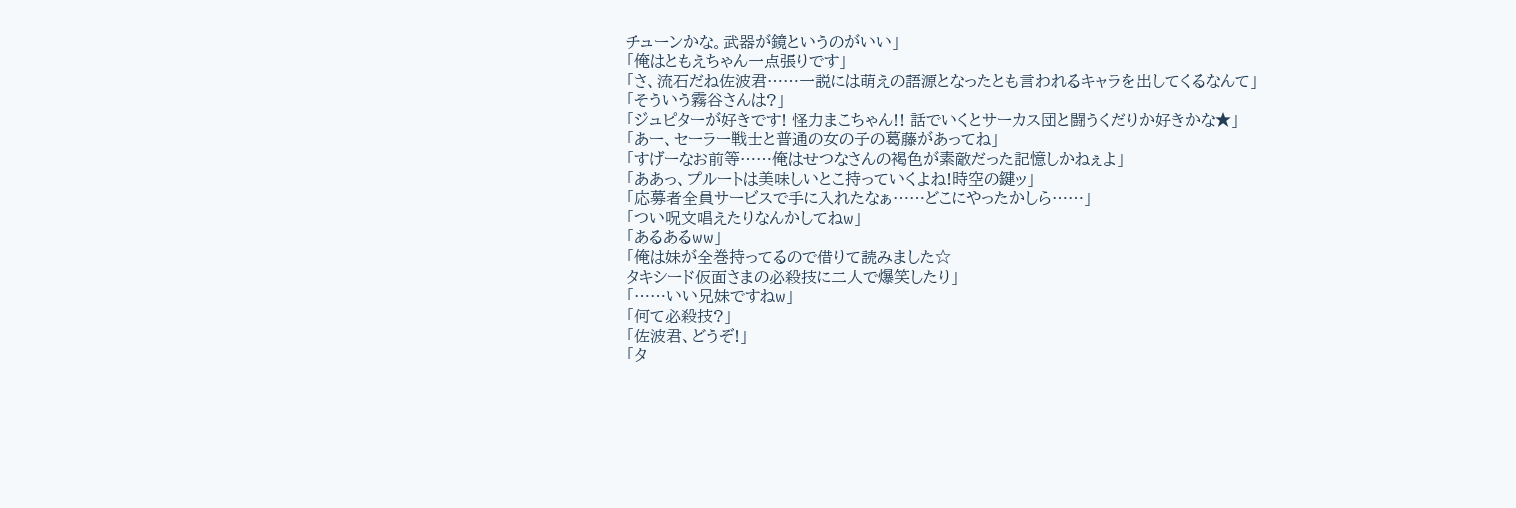チューンかな。武器が鏡というのがいい」
「俺はともえちゃん一点張りです」
「さ、流石だね佐波君……一説には萌えの語源となったとも言われるキャラを出してくるなんて」
「そういう霧谷さんは?」
「ジュピターが好きです! 怪力まこちゃん!! 話でいくとサーカス団と闘うくだりか好きかな★」
「あー、セーラー戦士と普通の女の子の葛藤があってね」
「すげーなお前等……俺はせつなさんの褐色が素敵だった記憶しかねぇよ」
「ああっ、プルートは美味しいとこ持っていくよね!時空の鍵ッ」
「応募者全員サービスで手に入れたなぁ……どこにやったかしら……」
「つい呪文唱えたりなんかしてねw」
「あるあるww」
「俺は妹が全巻持ってるので借りて読みました☆
タキシード仮面さまの必殺技に二人で爆笑したり」
「……いい兄妹ですねw」
「何て必殺技?」
「佐波君、どうぞ!」
「タ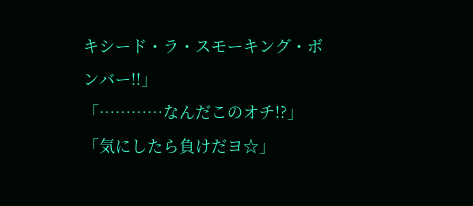キシード・ラ・スモーキング・ボンバー!!」
「…………なんだこのオチ!?」
「気にしたら負けだヨ☆」